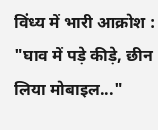विंध्य में भारी आक्रोश : "घाव में पड़े कीड़े, छीन लिया मोबाइल..."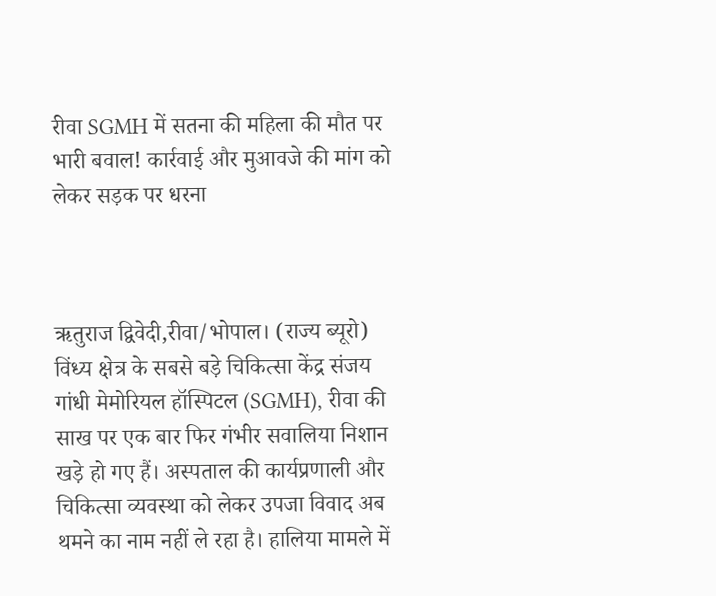रीवा SGMH में सतना की महिला की मौत पर भारी बवाल! कार्रवाई और मुआवजे की मांग को लेकर सड़क पर धरना



ऋतुराज द्विवेदी,रीवा/भोपाल। (राज्य ब्यूरो) विंध्य क्षेत्र के सबसे बड़े चिकित्सा केंद्र संजय गांधी मेमोरियल हॉस्पिटल (SGMH), रीवा की साख पर एक बार फिर गंभीर सवालिया निशान खड़े हो गए हैं। अस्पताल की कार्यप्रणाली और चिकित्सा व्यवस्था को लेकर उपजा विवाद अब थमने का नाम नहीं ले रहा है। हालिया मामले में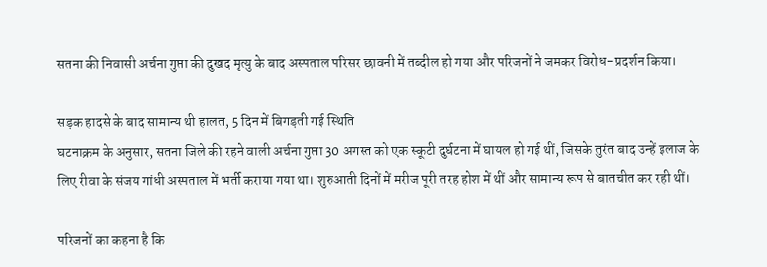सतना की निवासी अर्चना गुप्ता की दुखद मृत्यु के बाद अस्पताल परिसर छावनी में तब्दील हो गया और परिजनों ने जमकर विरोध-प्रदर्शन किया।

सड़क हादसे के बाद सामान्य थी हालत, 5 दिन में बिगड़ती गई स्थिति
घटनाक्रम के अनुसार, सतना जिले की रहने वाली अर्चना गुप्ता 30 अगस्त को एक स्कूटी दुर्घटना में घायल हो गई थीं, जिसके तुरंत बाद उन्हें इलाज के लिए रीवा के संजय गांधी अस्पताल में भर्ती कराया गया था। शुरुआती दिनों में मरीज पूरी तरह होश में थीं और सामान्य रूप से बातचीत कर रही थीं।

परिजनों का कहना है कि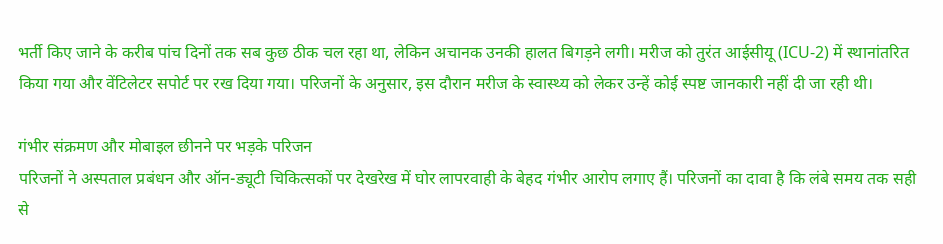भर्ती किए जाने के करीब पांच दिनों तक सब कुछ ठीक चल रहा था, लेकिन अचानक उनकी हालत बिगड़ने लगी। मरीज को तुरंत आईसीयू (ICU-2) में स्थानांतरित किया गया और वेंटिलेटर सपोर्ट पर रख दिया गया। परिजनों के अनुसार, इस दौरान मरीज के स्वास्थ्य को लेकर उन्हें कोई स्पष्ट जानकारी नहीं दी जा रही थी।

गंभीर संक्रमण और मोबाइल छीनने पर भड़के परिजन
परिजनों ने अस्पताल प्रबंधन और ऑन-ड्यूटी चिकित्सकों पर देखरेख में घोर लापरवाही के बेहद गंभीर आरोप लगाए हैं। परिजनों का दावा है कि लंबे समय तक सही से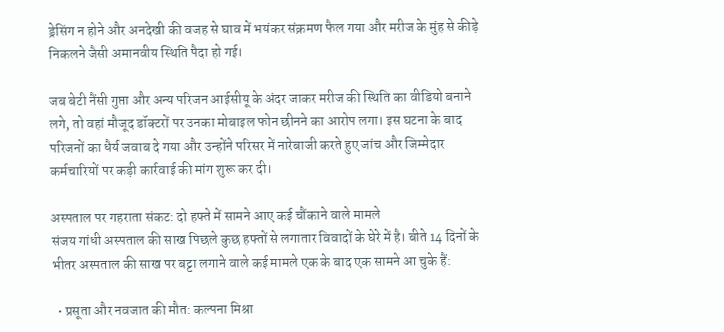ड्रेसिंग न होने और अनदेखी की वजह से घाव में भयंकर संक्रमण फैल गया और मरीज के मुंह से कीड़े निकलने जैसी अमानवीय स्थिति पैदा हो गई।

जब बेटी नैंसी गुप्ता और अन्य परिजन आईसीयू के अंदर जाकर मरीज की स्थिति का वीडियो बनाने लगे, तो वहां मौजूद डॉक्टरों पर उनका मोबाइल फोन छीनने का आरोप लगा। इस घटना के बाद परिजनों का धैर्य जवाब दे गया और उन्होंने परिसर में नारेबाजी करते हुए जांच और जिम्मेदार कर्मचारियों पर कड़ी कार्रवाई की मांग शुरू कर दी।

अस्पताल पर गहराता संकट: दो हफ्ते में सामने आए कई चौंकाने वाले मामले
संजय गांधी अस्पताल की साख पिछले कुछ हफ्तों से लगातार विवादों के घेरे में है। बीते 14 दिनों के भीतर अस्पताल की साख पर बट्टा लगाने वाले कई मामले एक के बाद एक सामने आ चुके हैं:

  • प्रसूता और नवजात की मौत: कल्पना मिश्रा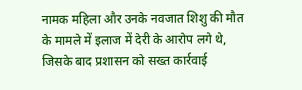नामक महिला और उनके नवजात शिशु की मौत के मामले में इलाज में देरी के आरोप लगे थे, जिसके बाद प्रशासन को सख्त कार्रवाई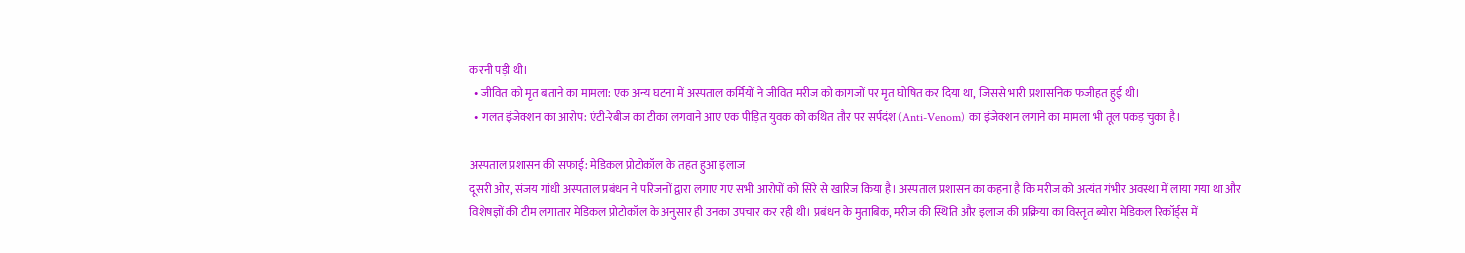करनी पड़ी थी।
  • जीवित को मृत बताने का मामला: एक अन्य घटना में अस्पताल कर्मियों ने जीवित मरीज को कागजों पर मृत घोषित कर दिया था, जिससे भारी प्रशासनिक फजीहत हुई थी।
  • गलत इंजेक्शन का आरोप: एंटी-रेबीज का टीका लगवाने आए एक पीड़ित युवक को कथित तौर पर सर्पदंश (Anti-Venom) का इंजेक्शन लगाने का मामला भी तूल पकड़ चुका है।

अस्पताल प्रशासन की सफाई: मेडिकल प्रोटोकॉल के तहत हुआ इलाज
दूसरी ओर, संजय गांधी अस्पताल प्रबंधन ने परिजनों द्वारा लगाए गए सभी आरोपों को सिरे से खारिज किया है। अस्पताल प्रशासन का कहना है कि मरीज को अत्यंत गंभीर अवस्था में लाया गया था और विशेषज्ञों की टीम लगातार मेडिकल प्रोटोकॉल के अनुसार ही उनका उपचार कर रही थी। प्रबंधन के मुताबिक, मरीज की स्थिति और इलाज की प्रक्रिया का विस्तृत ब्योरा मेडिकल रिकॉर्ड्स में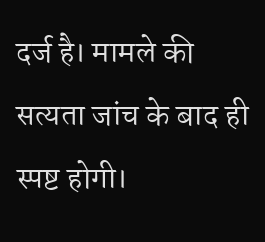दर्ज है। मामले की सत्यता जांच के बाद ही स्पष्ट होगी।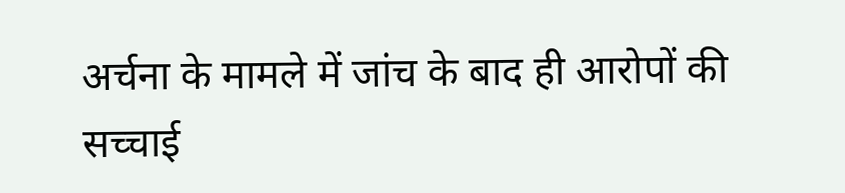अर्चना के मामले में जांच के बाद ही आरोपों की सच्चाई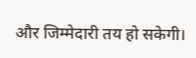और जिम्मेदारी तय हो सकेगी।